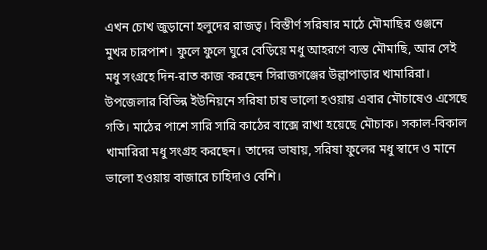এখন চোখ জুড়ানো হলুদের রাজত্ব। বিস্তীর্ণ সরিষার মাঠে মৌমাছির গুঞ্জনে মুখর চারপাশ। ফুলে ফুলে ঘুরে বেড়িয়ে মধু আহরণে ব্যস্ত মৌমাছি, আর সেই মধু সংগ্রহে দিন-রাত কাজ করছেন সিরাজগঞ্জের উল্লাপাড়ার খামারিরা।
উপজেলার বিভিন্ন ইউনিয়নে সরিষা চাষ ভালো হওয়ায় এবার মৌচাষেও এসেছে গতি। মাঠের পাশে সারি সারি কাঠের বাক্সে রাখা হয়েছে মৌচাক। সকাল-বিকাল খামারিরা মধু সংগ্রহ করছেন। তাদের ভাষায়, সরিষা ফুলের মধু স্বাদে ও মানে ভালো হওয়ায় বাজারে চাহিদাও বেশি।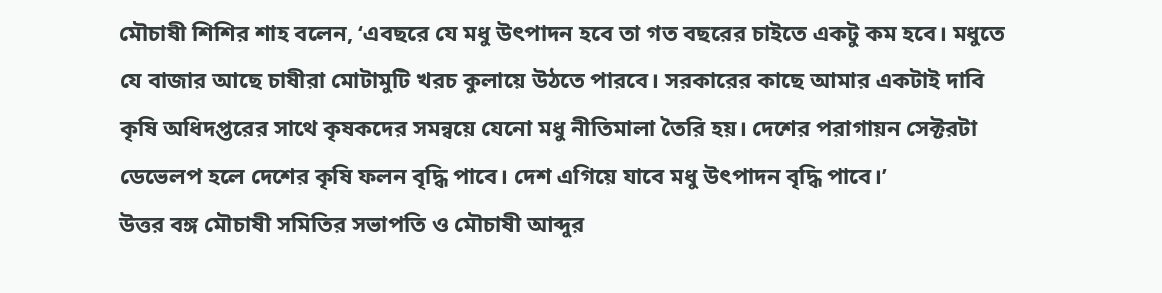মৌচাষী শিশির শাহ বলেন, ‘এবছরে যে মধু উৎপাদন হবে তা গত বছরের চাইতে একটু কম হবে। মধুতে যে বাজার আছে চাষীরা মোটামুটি খরচ কুলায়ে উঠতে পারবে। সরকারের কাছে আমার একটাই দাবি কৃষি অধিদপ্তরের সাথে কৃষকদের সমন্বয়ে যেনো মধু নীতিমালা তৈরি হয়। দেশের পরাগায়ন সেক্টরটা ডেভেলপ হলে দেশের কৃষি ফলন বৃদ্ধি পাবে। দেশ এগিয়ে যাবে মধু উৎপাদন বৃদ্ধি পাবে।’
উত্তর বঙ্গ মৌচাষী সমিতির সভাপতি ও মৌচাষী আব্দুর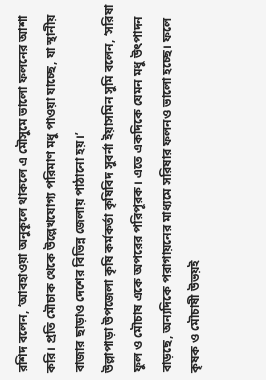রশিদ বলেন, ‘আবহাওয়া অনুকূলে থাকলে এ মৌসুমে ভালো ফলনের আশা করি। প্রতি মৌচাক থেকে উল্লেখযোগ্য পরিমাণ মধু পাওয়া যাচ্ছে, যা স্থানীয় বাজার ছাড়াও দেশের বিভিন্ন জেলায় পাঠানো হয়।’
উল্লাপাড়া উপজেলা কৃষি কর্মকর্তা কৃষিবিদ সুবর্না ইয়াসমিন সুমি বলেন, ‘সরিষা ফুল ও মৌচাষ একে অপরের পরিপূরক। এতে একদিকে যেমন মধু উৎপাদন বাড়ছে, অন্যদিকে পরাগায়নের মাধ্যমে সরিষার ফলনও ভালো হচ্ছে। ফলে কৃষক ও মৌচাষী উভয়ই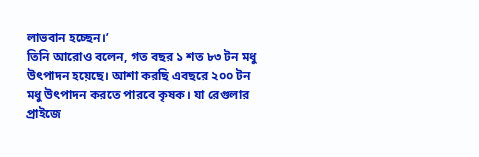লাভবান হচ্ছেন।’
তিনি আরোও বলেন, গত বছর ১ শত ৮৩ টন মধু উৎপাদন হয়েছে। আশা করছি এবছরে ২০০ টন মধু উৎপাদন করতে পারবে কৃষক। যা রেগুলার প্রাইজে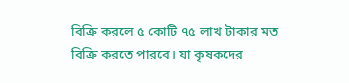বিক্রি করলে ৫ কোটি ৭৫ লাখ টাকার মত বিক্রি করতে পারবে। যা কৃষকদের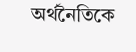অর্থনৈতিকে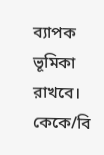ব্যাপক ভূমিকা রাখবে।
কেকে/বি